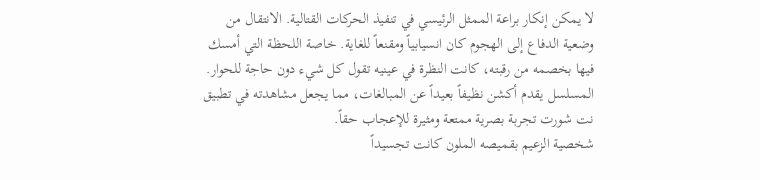لا يمكن إنكار براعة الممثل الرئيسي في تنفيذ الحركات القتالية. الانتقال من وضعية الدفاع إلى الهجوم كان انسيابياً ومقنعاً للغاية. خاصة اللحظة التي أمسك فيها بخصمه من رقبته، كانت النظرة في عينيه تقول كل شيء دون حاجة للحوار. المسلسل يقدم أكشن نظيفاً بعيداً عن المبالغات، مما يجعل مشاهدته في تطبيق نت شورت تجربة بصرية ممتعة ومثيرة للإعجاب حقاً.
شخصية الزعيم بقميصه الملون كانت تجسيداً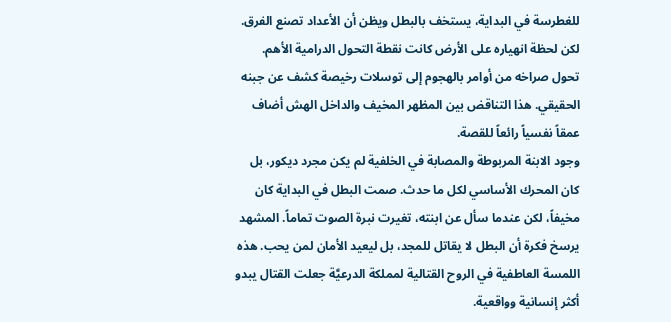للغطرسة في البداية، يستخف بالبطل ويظن أن الأعداد تصنع الفرق. لكن لحظة انهياره على الأرض كانت نقطة التحول الدرامية الأهم. تحول صراخه من أوامر بالهجوم إلى توسلات رخيصة كشف عن جبنه الحقيقي. هذا التناقض بين المظهر المخيف والداخل الهش أضاف عمقاً نفسياً رائعاً للقصة.
وجود الابنة المربوطة والمصابة في الخلفية لم يكن مجرد ديكور، بل كان المحرك الأساسي لكل ما حدث. صمت البطل في البداية كان مخيفاً، لكن عندما سأل عن ابنته، تغيرت نبرة الصوت تماماً. المشهد يرسخ فكرة أن البطل لا يقاتل للمجد، بل ليعيد الأمان لمن يحب. هذه اللمسة العاطفية في الروح القتالية لمملكة الدرعيَّة جعلت القتال يبدو أكثر إنسانية وواقعية.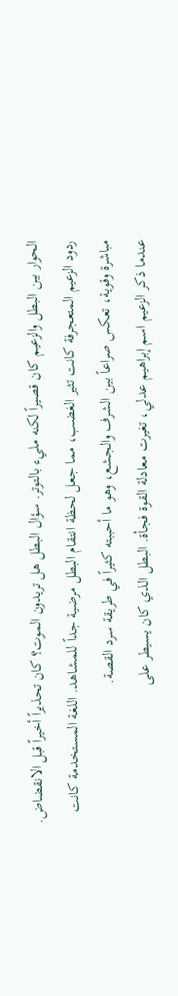الحوار بين البطل والزعيم كان قصيراً لكنه مليء بالتوتر. سؤال البطل هل تريدون الموت؟ كان تحذيراً أخيراً قبل الانقضاض. ردود الزعيم المتعجرفة كانت تثير الغضب، مما جعل لحظة انتقام البطل مرضية جداً للمشاهد. اللغة المستخدمة كانت مباشرة وقوية، تعكس صراعاً بين الشرف والجشع، وهو ما أحببته كثيراً في طريقة سرد القصة.
عندما ذكر الزعيم اسم إبراهيم عدلي، تغيرت معادلة القوة فجأة. البطل الذي كان يسيطر على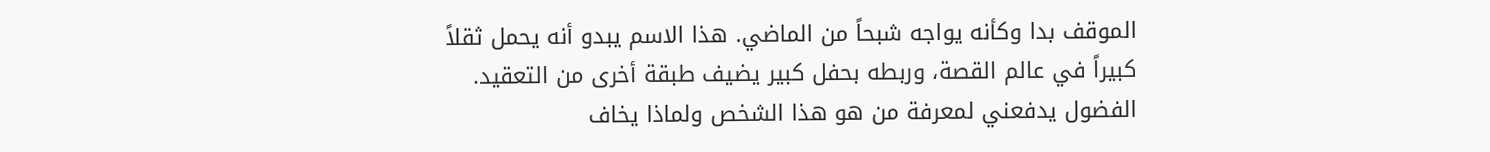الموقف بدا وكأنه يواجه شبحاً من الماضي. هذا الاسم يبدو أنه يحمل ثقلاً كبيراً في عالم القصة، وربطه بحفل كبير يضيف طبقة أخرى من التعقيد. الفضول يدفعني لمعرفة من هو هذا الشخص ولماذا يخاف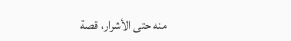منه حتى الأشرار، قصة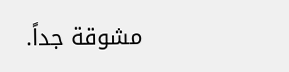مشوقة جداً.